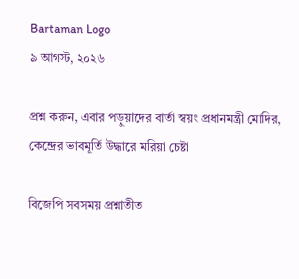Bartaman Logo
৯ আগস্ট, ২০২৬

প্রশ্ন করুন, এবার পড়ুয়াদের বার্তা স্বয়ং প্রধানমন্ত্রী মোদির, কেন্দ্রের ভাবমূর্তি উদ্ধারে মরিয়া চেষ্টা

বিজেপি সবসময় প্রশ্নাতীত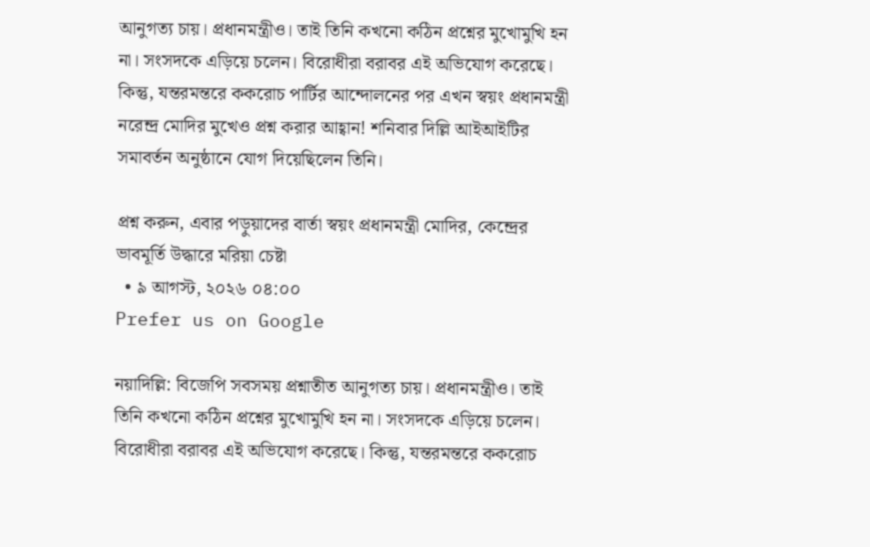আনুগত্য চায়। প্রধানমন্ত্রীও। তাই তিনি কখনো কঠিন প্রশ্নের মুখোমুখি হন না। সংসদকে এড়িয়ে চলেন। বিরোধীরা বরাবর এই অভিযোগ করেছে। কিন্তু, যন্তরমন্তরে ককরোচ পার্টির আন্দোলনের পর এখন স্বয়ং প্রধানমন্ত্রী নরেন্দ্র মোদির মুখেও প্রশ্ন করার আহ্বান! শনিবার দিল্লি আইআইটির সমাবর্তন অনুষ্ঠানে যোগ দিয়েছিলেন তিনি।

প্রশ্ন করুন, এবার পড়ুয়াদের বার্তা স্বয়ং প্রধানমন্ত্রী মোদির, কেন্দ্রের ভাবমূর্তি উদ্ধারে মরিয়া চেষ্টা
  • ৯ আগস্ট, ২০২৬ ০৪:০০
Prefer us on Google

নয়াদিল্লি: বিজেপি সবসময় প্রশ্নাতীত আনুগত্য চায়। প্রধানমন্ত্রীও। তাই তিনি কখনো কঠিন প্রশ্নের মুখোমুখি হন না। সংসদকে এড়িয়ে চলেন। বিরোধীরা বরাবর এই অভিযোগ করেছে। কিন্তু, যন্তরমন্তরে ককরোচ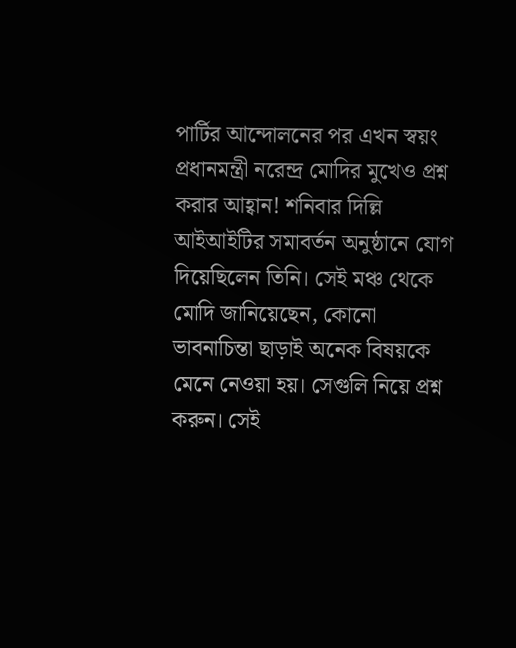পার্টির আন্দোলনের পর এখন স্বয়ং প্রধানমন্ত্রী নরেন্দ্র মোদির মুখেও প্রশ্ন করার আহ্বান! শনিবার দিল্লি আইআইটির সমাবর্তন অনুষ্ঠানে যোগ দিয়েছিলেন তিনি। সেই মঞ্চ থেকে মোদি জানিয়েছেন, কোনো ভাবনাচিন্তা ছাড়াই অনেক বিষয়কে মেনে নেওয়া হয়। সেগুলি নিয়ে প্রশ্ন করুন। সেই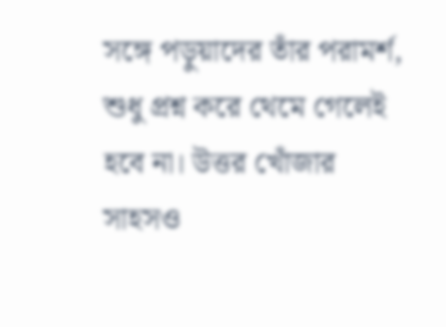সঙ্গে পড়ুয়াদের তাঁর পরামর্শ, শুধু প্রশ্ন করে থেমে গেলেই হবে না। উত্তর খোঁজার সাহসও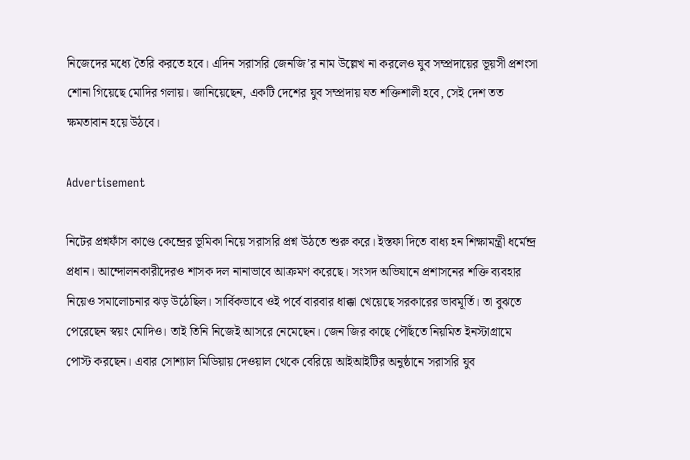নিজেদের মধ্যে তৈরি করতে হবে। এদিন সরাসরি জেনজি’র নাম উল্লেখ না করলেও যুব সম্প্রদায়ের ভূয়সী প্রশংসা শোনা গিয়েছে মোদির গলায়। জানিয়েছেন, একটি দেশের যুব সম্প্রদায় যত শক্তিশালী হবে, সেই দেশ তত ক্ষমতাবান হয়ে উঠবে।

Advertisement

নিটের প্রশ্নফাঁস কাণ্ডে কেন্দ্রের ভূমিকা নিয়ে সরাসরি প্রশ্ন উঠতে শুরু করে। ইস্তফা দিতে বাধ্য হন শিক্ষামন্ত্রী ধর্মেন্দ্র প্রধান। আন্দোলনকারীদেরও শাসক দল নানাভাবে আক্রমণ করেছে। সংসদ অভিযানে প্রশাসনের শক্তি ব্যবহার নিয়েও সমালোচনার ঝড় উঠেছিল। সার্বিকভাবে ওই পর্বে বারবার ধাক্কা খেয়েছে সরকারের ভাবমূর্তি। তা বুঝতে পেরেছেন স্বয়ং মোদিও। তাই তিনি নিজেই আসরে নেমেছেন। জেন জির কাছে পৌঁছতে নিয়মিত ইনস্টাগ্রামে পোস্ট করছেন। এবার সোশ্যাল মিডিয়ায় দেওয়াল থেকে বেরিয়ে আইআইটির অনুষ্ঠানে সরাসরি যুব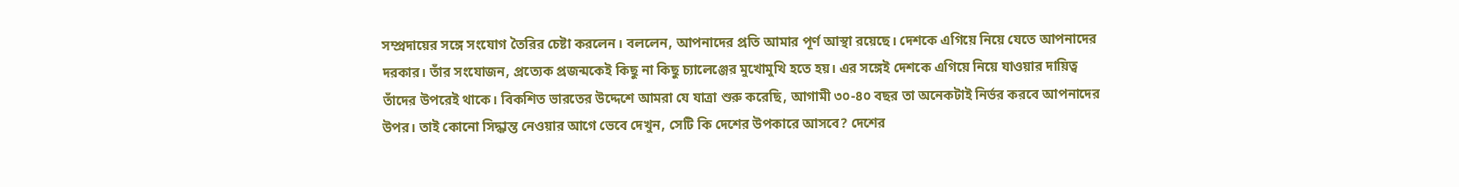সম্প্রদায়ের সঙ্গে সংযোগ তৈরির চেষ্টা করলেন। বললেন, আপনাদের প্রতি আমার পূর্ণ আস্থা রয়েছে। দেশকে এগিয়ে নিয়ে যেতে আপনাদের দরকার। তাঁর সংযোজন, প্রত্যেক প্রজন্মকেই কিছু না কিছু চ্যালেঞ্জের মুখোমুখি হতে হয়। এর সঙ্গেই দেশকে এগিয়ে নিয়ে যাওয়ার দায়িত্ব তাঁদের উপরেই থাকে। বিকশিত ভারতের উদ্দেশে আমরা যে যাত্রা শুরু করেছি, আগামী ৩০-৪০ বছর তা অনেকটাই নির্ভর করবে আপনাদের উপর। তাই কোনো সিদ্ধান্ত নেওয়ার আগে ভেবে দেখুন, সেটি কি দেশের উপকারে আসবে? দেশের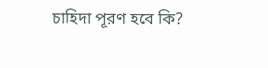চাহিদা পূরণ হবে কি?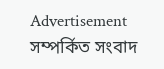Advertisement
সম্পর্কিত সংবাদ